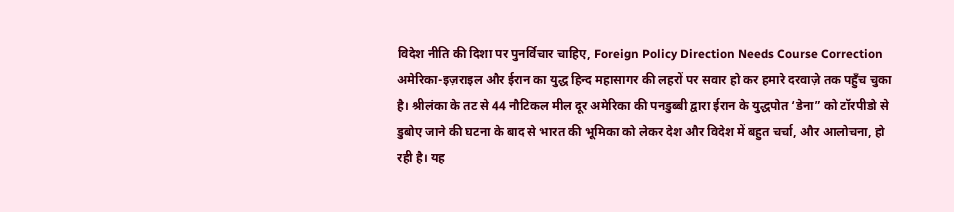विदेश नीति की दिशा पर पुनर्विचार चाहिए, Foreign Policy Direction Needs Course Correction
अमेरिका-इज़राइल और ईरान का युद्ध हिन्द महासागर की लहरों पर सवार हो कर हमारे दरवाज़े तक पहुँच चुका है। श्रीलंका के तट से 44 नौटिकल मील दूर अमेरिका की पनडुब्बी द्वारा ईरान के युद्धपोत ‘डेना” को टॉरपीडो से डुबोए जाने की घटना के बाद से भारत की भूमिका को लेकर देश और विदेश में बहुत चर्चा, और आलोचना, हो रही है। यह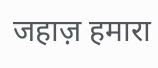जहाज़ हमारा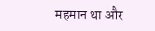महमान था और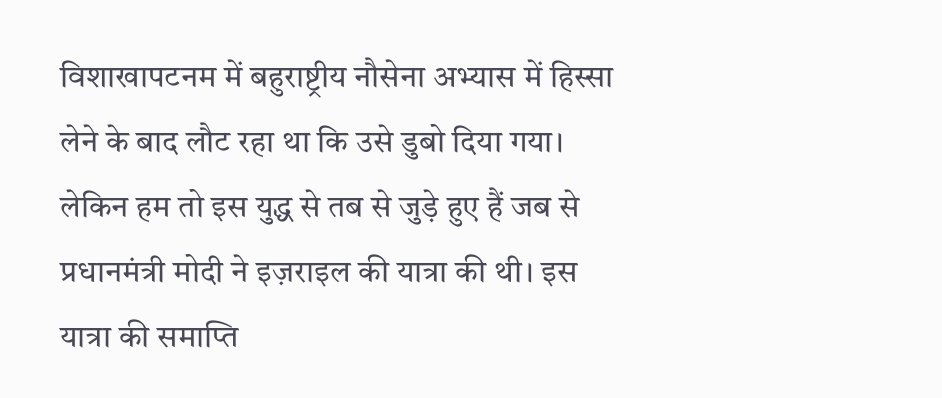विशाखापटनम में बहुराष्ट्रीय नौसेना अभ्यास में हिस्सा लेने के बाद लौट रहा था कि उसे डुबो दिया गया। लेकिन हम तो इस युद्ध से तब से जुड़े हुए हैं जब से प्रधानमंत्री मोदी ने इज़राइल की यात्रा की थी। इस यात्रा की समाप्ति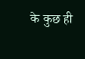के कुछ ही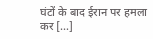घंटों के बाद ईरान पर हमला कर […]